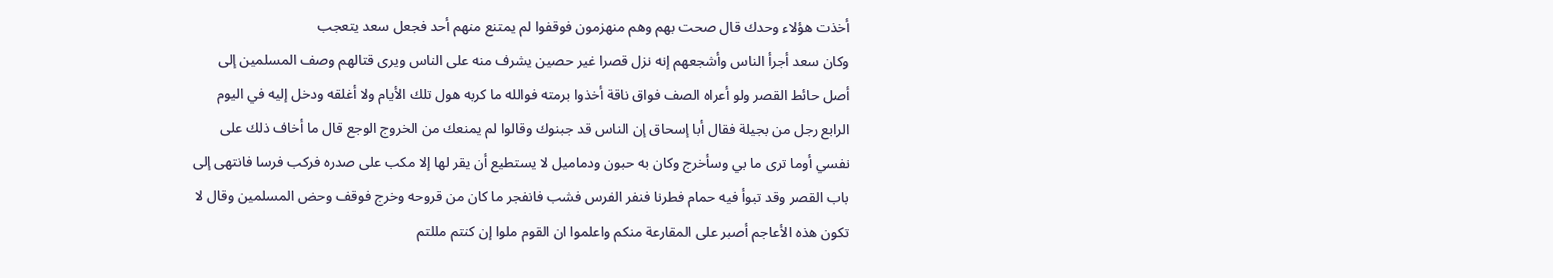أخذت هؤلاء وحدك قال صحت بهم وهم منهزمون فوقفوا لم يمتنع منهم أحد فجعل سعد يتعجب
وكان سعد أجرأ الناس وأشجعهم إنه نزل قصرا غير حصين يشرف منه على الناس ويرى قتالهم وصف المسلمين إلى أصل حائط القصر ولو أعراه الصف فواق ناقة أخذوا برمته فوالله ما كربه هول تلك الأيام ولا أغلقه ودخل إليه في اليوم الرابع رجل من بجيلة فقال أبا إسحاق إن الناس قد جبنوك وقالوا لم يمنعك من الخروج الوجع قال ما أخاف ذلك على نفسي أوما ترى ما بي وسأخرج وكان به حبون ودماميل لا يستطيع أن يقر لها إلا مكب على صدره فركب فرسا فانتهى إلى باب القصر وقد تبوأ فيه حمام فطرنا فنفر الفرس فشب فانفجر ما كان من قروحه وخرج فوقف وحض المسلمين وقال لا تكون هذه الأعاجم أصبر على المقارعة منكم واعلموا ان القوم ملوا إن كنتم مللتم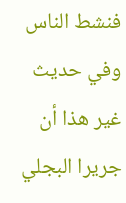فنشط الناس وفي حديث غير هذا أن جريرا البجلي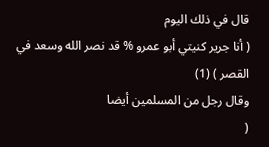قال في ذلك اليوم
( أنا جرير كنيتي أبو عمرو % قد نصر الله وسعد في القصر ) (1)
وقال رجل من المسلمين أيضا
(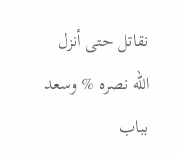نقاتل حتى أنزل الله نصره % وسعد بباب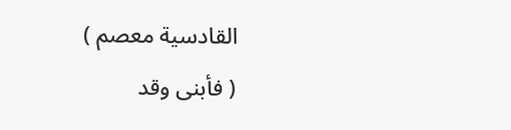القادسية معصم )
( فأبنى وقد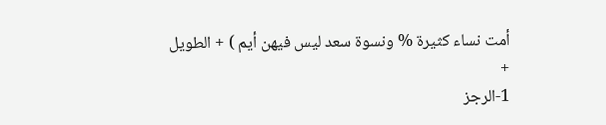أمت نساء كثيرة % ونسوة سعد ليس فيهن أيم ) + الطويل +
1-الرجز